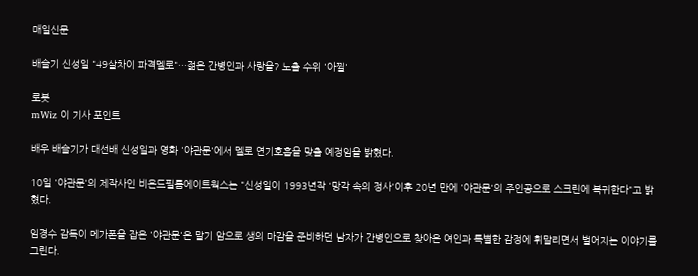매일신문

배슬기 신성일 "49살차이 파격멜로"…젊은 간병인과 사랑을? 노출 수위 '아찔'

로봇
mWiz 이 기사 포인트

배우 배슬기가 대선배 신성일과 영화 '야관문'에서 멜로 연기호흡을 맞출 예정임을 밝혔다.

10일 '야관문'의 제작사인 비욘드필름에이트웍스는 "신성일이 1993년작 '망각 속의 정사'이후 20년 만에 '야관문'의 주인공으로 스크린에 복귀한다"고 밝혔다.

임경수 감독이 메가폰을 잡은 '야관문'은 말기 암으로 생의 마감을 준비하던 남자가 간병인으로 찾아온 여인과 특별한 감정에 휘말리면서 벌어지는 이야기를 그린다.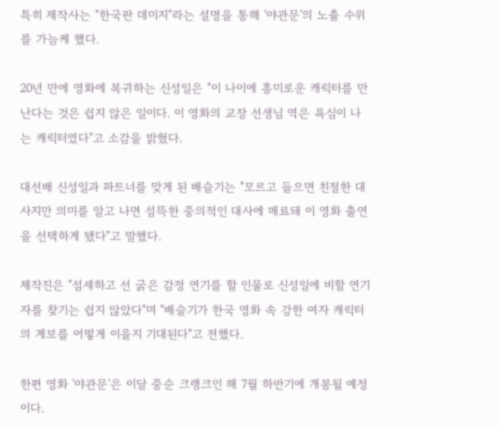특히 제작사는 "한국판 데미지"라는 설명을 통해 '야관문'의 노출 수위를 가늠케 했다.

20년 만에 영화에 복귀하는 신성일은 "이 나이에 흥미로운 캐릭터를 만난다는 것은 쉽지 않은 일이다. 이 영화의 교장 선생님 역은 욕심이 나는 캐릭터였다"고 소감을 밝혔다.

대선배 신성일과 파트너를 맞게 된 배슬기는 "모르고 들으면 친절한 대사지만 의미를 알고 나면 섬뜩한 중의적인 대사에 매료돼 이 영화 출연을 선택하게 됐다"고 말했다.

제작진은 "섬세하고 선 굵은 감정 연기를 할 인물로 신성일에 비할 연기자를 찾기는 쉽지 않았다"며 "배슬기가 한국 영화 속 강한 여자 캐릭터의 계보를 어떻게 이을지 기대된다"고 전했다.

한편 영화 '야관문'은 이달 중순 크랭크인 해 7월 하반기에 개봉될 예정이다.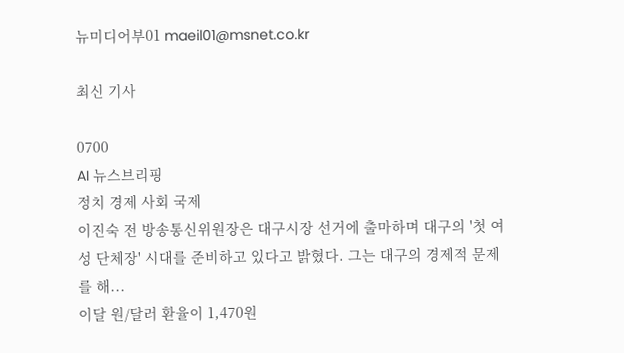뉴미디어부01 maeil01@msnet.co.kr

최신 기사

0700
AI 뉴스브리핑
정치 경제 사회 국제
이진숙 전 방송통신위원장은 대구시장 선거에 출마하며 대구의 '첫 여성 단체장' 시대를 준비하고 있다고 밝혔다. 그는 대구의 경제적 문제를 해...
이달 원/달러 환율이 1,470원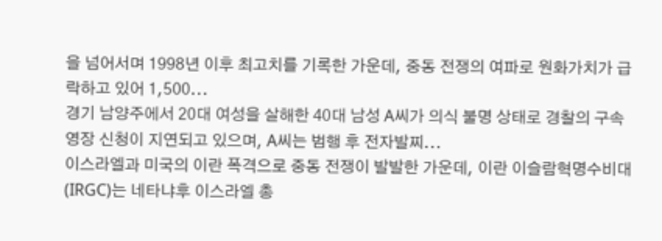을 넘어서며 1998년 이후 최고치를 기록한 가운데, 중동 전쟁의 여파로 원화가치가 급락하고 있어 1,500...
경기 남양주에서 20대 여성을 살해한 40대 남성 A씨가 의식 불명 상태로 경찰의 구속영장 신청이 지연되고 있으며, A씨는 범행 후 전자발찌...
이스라엘과 미국의 이란 폭격으로 중동 전쟁이 발발한 가운데, 이란 이슬람혁명수비대(IRGC)는 네타냐후 이스라엘 총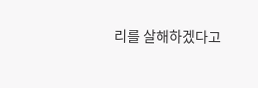리를 살해하겠다고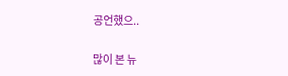공언했으..

많이 본 뉴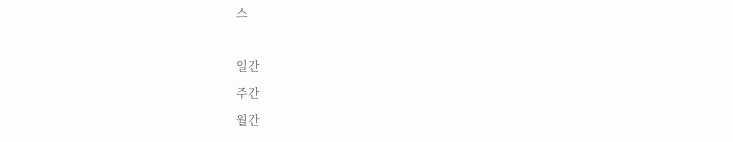스

일간
주간
월간